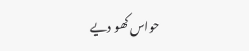حواس کھو دیے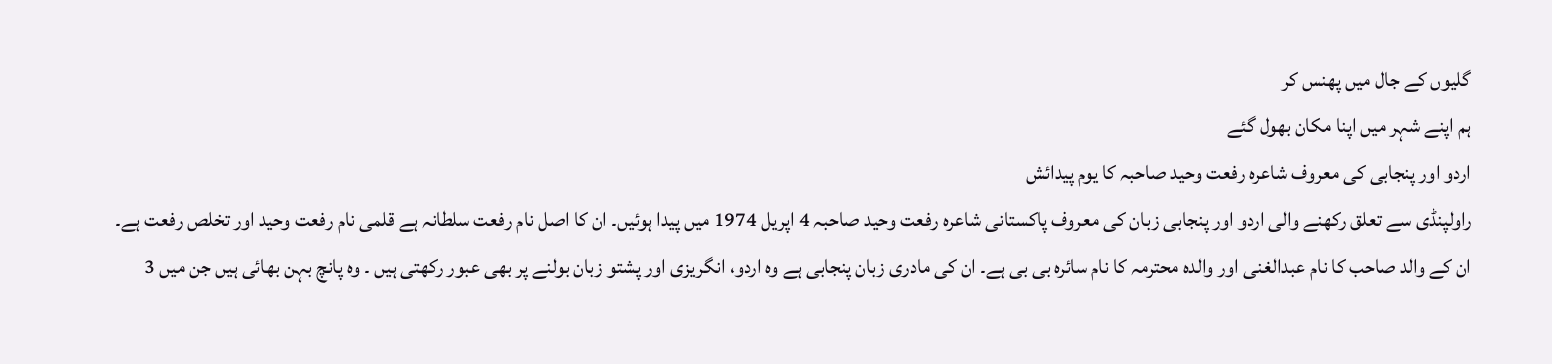گلیوں کے جال میں پھنس کر
ہم اپنے شہر میں اپنا مکان بھول گئے
اردو اور پنجابی کی معروف شاعرہ رفعت وحید صاحبہ کا یوم پیدائش
راولپنڈی سے تعلق رکھنے والی اردو اور پنجابی زبان کی معروف پاکستانی شاعرہ رفعت وحید صاحبہ 4 اپریل 1974 میں پیدا ہوئیں۔ ان کا اصل نام رفعت سلطانہ ہے قلمی نام رفعت وحید اور تخلص رفعت ہے۔ ان کے والد صاحب کا نام عبدالغنی اور والدہ محترمہ کا نام سائرہ بی بی ہے۔ ان کی مادری زبان پنجابی ہے وہ اردو، انگریزی اور پشتو زبان بولنے پر بھی عبور رکھتی ہیں ۔ وہ پانچ بہن بھائی ہیں جن میں 3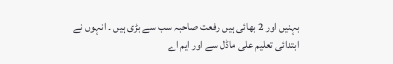بہنیں اور 2 بھائی ہیں رفعت صاحبہ سب سے بڑی ہیں ۔ انہوں نے ابتدائی تعلیم علی ماڈل سے اور ایم اے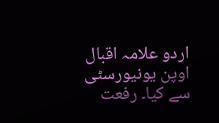اردو علامہ اقبال اوپن یونیورسٹی سے کیا۔ رفعت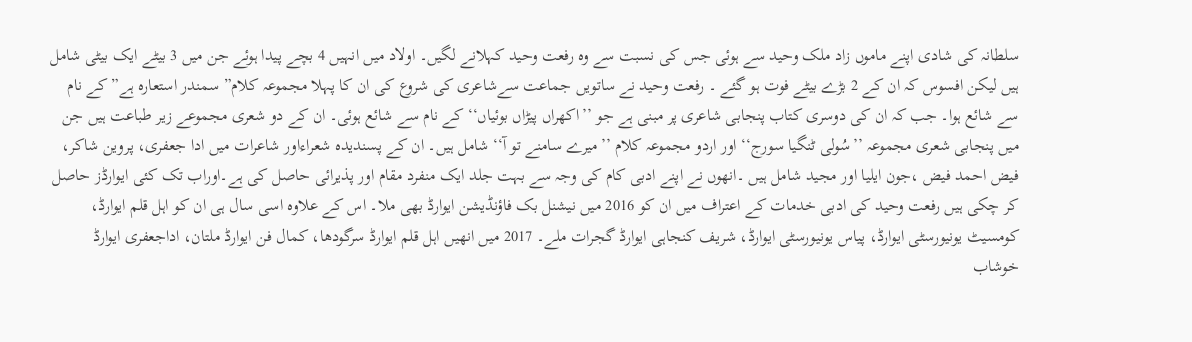سلطانہ کی شادی اپنے ماموں زاد ملک وحید سے ہوئی جس کی نسبت سے وہ رفعت وحید کہلانے لگیں۔ اولاد میں انہیں 4 بچے پیدا ہوئے جن میں 3 بیٹے ایک بیٹی شامل ہیں لیکن افسوس کہ ان کے 2 بڑے بیٹے فوت ہو گئے ۔ رفعت وحید نے ساتویں جماعت سےشاعری کی شروع کی ان کا پہلا مجموعہ کلام” سمندر استعارہ ہے” کے نام سے شائع ہوا۔ جب کہ ان کی دوسری کتاب پنجابی شاعری پر مبنی ہے جو ’’اکھراں پیڑاں بوئیاں‘‘ کے نام سے شائع ہوئی۔ ان کے دو شعری مجموعے زیر طباعت ہیں جن میں پنجابی شعری مجموعہ ’’سُولی ٹنگیا سورج‘‘ اور اردو مجموعہ کلام ’’میرے سامنے تو آ‘‘ شامل ہیں۔ ان کے پسندیدہ شعراءاور شاعرات میں ادا جعفری، پروین شاکر، فیض احمد فیض ،جون ایلیا اور مجید شامل ہیں ۔انھوں نے اپنے ادبی کام کی وجہ سے بہت جلد ایک منفرد مقام اور پذیرائی حاصل کی ہے۔اوراب تک کئی ایوارڈز حاصل کر چکی ہیں رفعت وحید کی ادبی خدمات کے اعتراف میں ان کو 2016 میں نیشنل بک فاؤنڈیشن ایوارڈ بھی ملا۔ اس کے علاوہ اسی سال ہی ان کو اہل قلم ایوارڈ، کومسیٹ یونیورسٹی ایوارڈ، پیاس یونیورسٹی ایوارڈ، شریف کنجاہی ایوارڈ گجرات ملے۔ 2017 میں انھیں اہل قلم ایوارڈ سرگودھا، کمال فن ایوارڈ ملتان، اداجعفری ایوارڈ خوشاب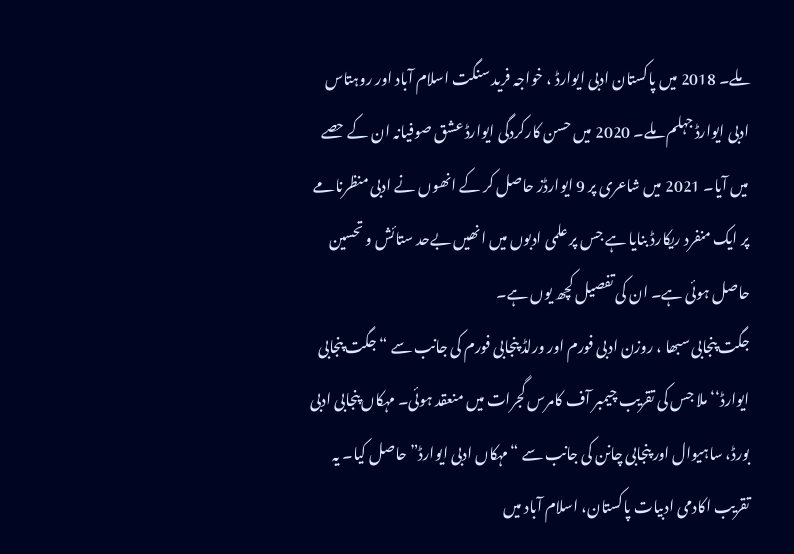ملے۔ 2018 میں پاکستان ادبی ایوارڈ ، خواجہ فرید سنگت اسلام آباد اور روہتاس ادبی ایوارڈ جہلم ملے۔ 2020 میں حسن کارکردگی ایوارڈ عشق صوفیانہ ان کے حصے میں آیا۔ 2021 میں شاعری پر 9 ایوارڈز حاصل کر کے انھوں نے ادبی منظرنامے پر ایک منفرد ریکارڈ بنایا ہے جس پر علمی ادبوں میں انھیں بےحد ستائش و تحسین حاصل ہوئی ہے۔ ان کی تفصیل کچھ یوں ہے۔
جگت پنجابی سبھا ، روزن ادبی فورم اور ورلڈ پنجابی فورم کی جانب سے “جگت پنجابی ایوارڈ‘‘ ملا جس کی تقریب چیمبر آف کامرس گجرات میں منعقد ہوئی۔ مہکاں پنجابی ادبی بورڈ، ساہیوال اور پنجابی چانن کی جانب سے “مہکاں ادبی ایوارڈ” حاصل کیا۔ یہ تقریب اکادمی ادبیات پاکستان، اسلام آباد میں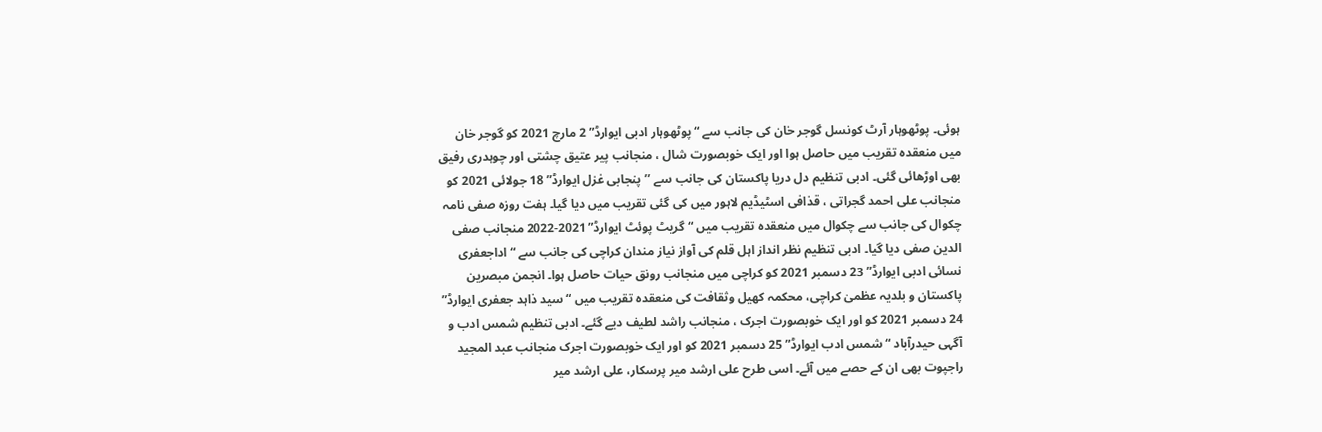ہوئی۔ پوٹھوہار آرٹ کونسل گوجر خان کی جانب سے “پوٹھوہار ادبی ایوارڈ” 2 مارچ 2021 کو گوجر خان میں منعقدہ تقریب میں حاصل ہوا اور ایک خوبصورت شال ، منجانب پیر عتیق چشتی اور چوہدری رفیق بھی اوڑھائی گئی۔ ادبی تنظیم دل دریا پاکستان کی جانب سے ’’پنجابی غزل ایوارڈ” 18 جولائی 2021 کو منجانب علی احمد گجراتی ، قذافی اسٹیڈیم لاہور میں کی گئی تقریب میں دیا گیا۔ ہفت روزہ صفی نامہ چکوال کی جانب سے چکوال میں منعقدہ تقریب میں “گریٹ پوئٹ ایوارڈ” 2021-2022 منجانب صفی الدین صفی دیا گیا۔ ادبی تنظیم نظر انداز اہل قلم کی آواز نیاز مندان کراچی کی جانب سے “اداجعفری نسائی ادبی ایوارڈ” 23 دسمبر 2021 کو کراچی میں منجانب رونق حیات حاصل ہوا۔ انجمن مبصرین پاکستان و بلدیہ عظمیٰ کراچی، محکمہ کھیل وثقافت کی منعقدہ تقریب میں “سید ذاہد جعفری ایوارڈ” 24 دسمبر 2021 کو اور ایک خوبصورت اجرک ، منجانب راشد لطیف دیے گئے۔ ادبی تنظیم شمس ادب و آگہی حیدرآباد “شمس ادب ایوارڈ” 25 دسمبر 2021 کو اور ایک خوبصورت اجرک منجانب عبد المجید راجپوت بھی ان کے حصے میں آئے۔ اسی طرح علی ارشد میر پرسکار، علی ارشد میر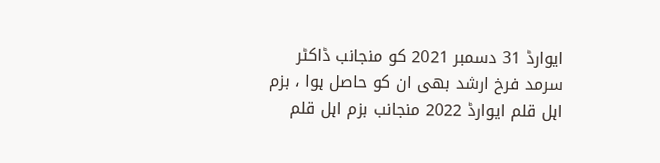ایوارڈ 31 دسمبر 2021 کو منجانب ڈاکٹر سرمد فرخ ارشد بھی ان کو حاصل ہوا ، بزم اہل قلم ایوارڈ 2022 منجانب بزم اہل قلم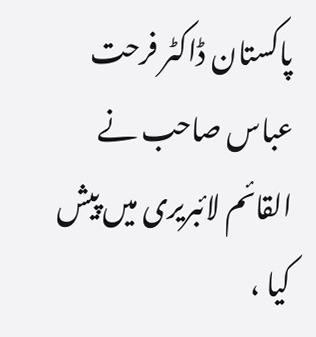پاکستان ڈاکٹر فرحت عباس صاحب نے القائم لائبریری میں پیش کیا ،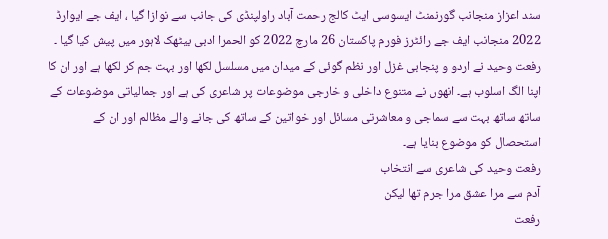سند اعزاز منجانب گورنمنٹ ایسوسی ایٹ کالج رحمت آباد راولپنڈی کی جانب سے نوازا گیا ، ایف جے ایوارڈ 2022 منجانب ایف جے رائٹرز فورم پاکستان 26 مارچ 2022 کو الحمرا ادبی بیٹھک لاہور میں پیش کیا گیا ۔
رفعت وحید نے اردو و پنجابی غزل اور نظم گوئی کے میدان میں مسلسل لکھا اور بہت جم کر لکھا ہے اور ان کا اپنا الگ اسلوب ہے۔ انھوں نے متنوع داخلی و خارجی موضوعات پر شاعری کی ہے اور جمالیاتی موضوعات کے ساتھ ساتھ بہت سے سماجی و معاشرتی مسائل اور خواتین کے ساتھ کی جانے والے مظالم اور ان کے استحصال کو موضوع بنایا ہے۔
رفعت وحید کی شاعری سے انتخاب
آدم سے مرا عشق مرا جرم تھا لیکن
رفعت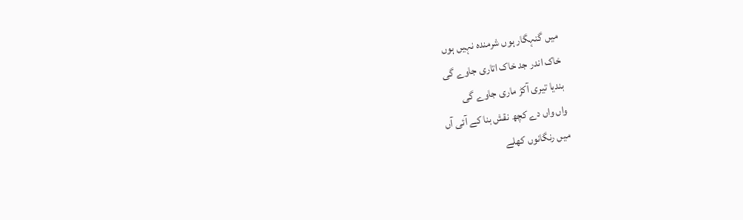میں گنہگار ہوں شرمندہ نہیں ہوں
خاک اندر جد خاک اتاری جاوے گی
بندیا تیری آکڑ ماری جاوے گی
واں واں دے کچھ نقش بنا کے آئی آں
میں رنگانوں کھلے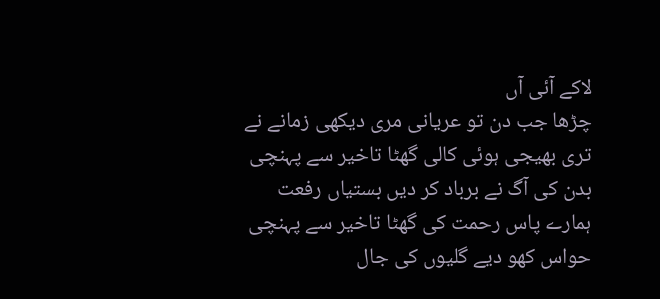لاکے آئی آں
چڑھا جب دن تو عریانی مری دیکھی زمانے نے
تری بھیجی ہوئی کالی گھٹا تاخیر سے پہنچی
بدن کی آگ نے برباد کر دیں بستیاں رفعت
ہمارے پاس رحمت کی گھٹا تاخیر سے پہنچی
حواس کھو دیے گلیوں کی جال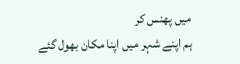میں پھنس کر
ہم اپنے شہر میں اپنا مکان بھول گئے